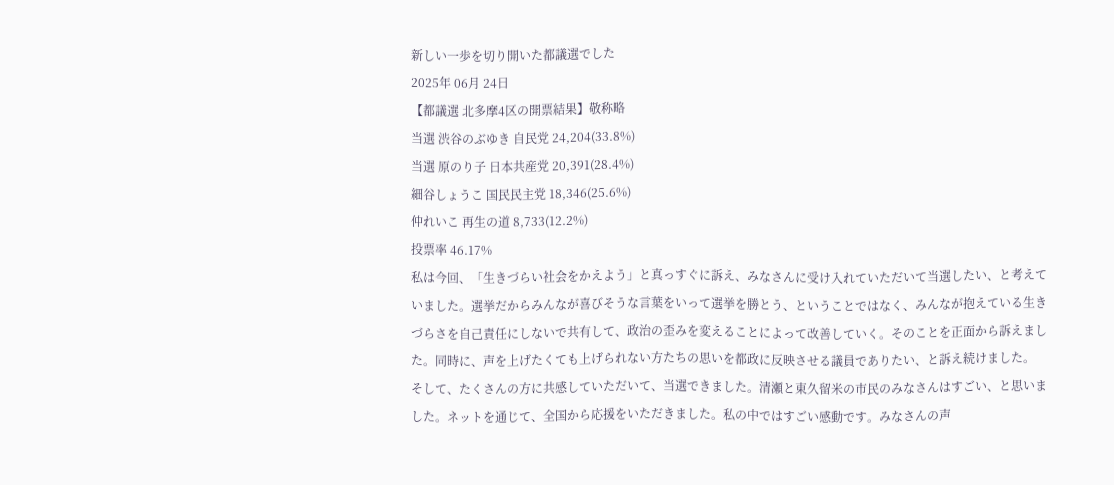新しい一歩を切り開いた都議選でした
2025年 06月 24日
【都議選 北多摩4区の開票結果】敬称略
当選 渋谷のぶゆき 自民党 24,204(33.8%)
当選 原のり子 日本共産党 20,391(28.4%)
細谷しょうこ 国民民主党 18,346(25.6%)
仲れいこ 再生の道 8,733(12.2%)
投票率 46.17%
私は今回、「生きづらい社会をかえよう」と真っすぐに訴え、みなさんに受け入れていただいて当選したい、と考えていました。選挙だからみんなが喜びそうな言葉をいって選挙を勝とう、ということではなく、みんなが抱えている生きづらさを自己責任にしないで共有して、政治の歪みを変えることによって改善していく。そのことを正面から訴えました。同時に、声を上げたくても上げられない方たちの思いを都政に反映させる議員でありたい、と訴え続けました。
そして、たくさんの方に共感していただいて、当選できました。清瀬と東久留米の市民のみなさんはすごい、と思いました。ネットを通じて、全国から応援をいただきました。私の中ではすごい感動です。みなさんの声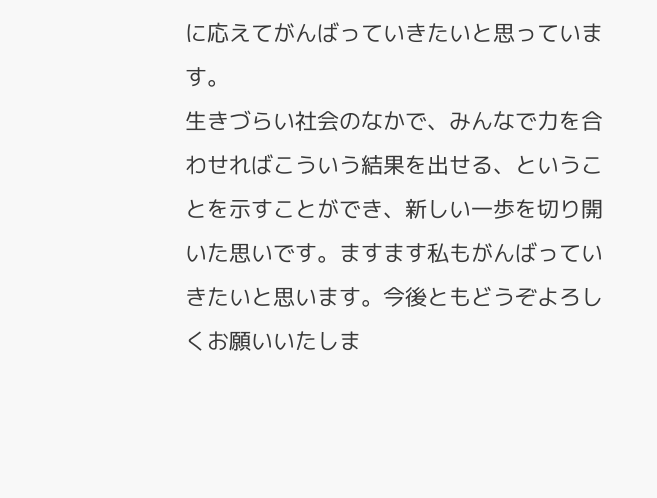に応えてがんばっていきたいと思っています。
生きづらい社会のなかで、みんなで力を合わせればこういう結果を出せる、ということを示すことができ、新しい一歩を切り開いた思いです。ますます私もがんばっていきたいと思います。今後ともどうぞよろしくお願いいたしま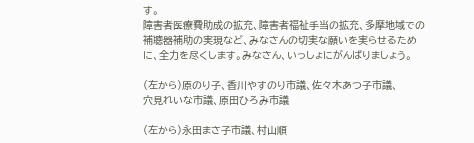す。
障害者医療費助成の拡充、障害者福祉手当の拡充、多摩地域での補聴器補助の実現など、みなさんの切実な願いを実らせるために、全力を尽くします。みなさん、いっしょにがんばりましょう。

(左から)原のり子、香川やすのり市議、佐々木あつ子市議、
穴見れいな市議、原田ひろみ市議

(左から)永田まさ子市議、村山順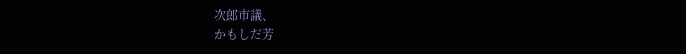次郎市議、
かもしだ芳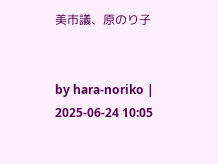美市議、原のり子


by hara-noriko | 2025-06-24 10:05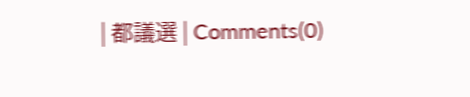| 都議選 | Comments(0)